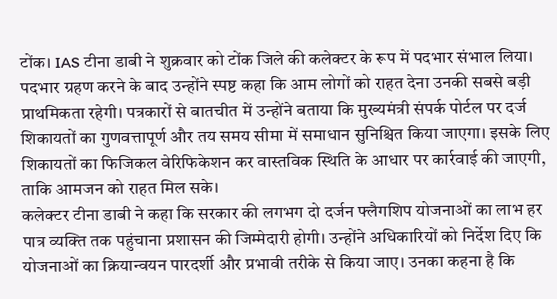टोंक। IAS टीना डाबी ने शुक्रवार को टोंक जिले की कलेक्टर के रूप में पदभार संभाल लिया। पदभार ग्रहण करने के बाद उन्होंने स्पष्ट कहा कि आम लोगों को राहत देना उनकी सबसे बड़ी प्राथमिकता रहेगी। पत्रकारों से बातचीत में उन्होंने बताया कि मुख्यमंत्री संपर्क पोर्टल पर दर्ज शिकायतों का गुणवत्तापूर्ण और तय समय सीमा में समाधान सुनिश्चित किया जाएगा। इसके लिए शिकायतों का फिजिकल वेरिफिकेशन कर वास्तविक स्थिति के आधार पर कार्रवाई की जाएगी, ताकि आमजन को राहत मिल सके।
कलेक्टर टीना डाबी ने कहा कि सरकार की लगभग दो दर्जन फ्लैगशिप योजनाओं का लाभ हर पात्र व्यक्ति तक पहुंचाना प्रशासन की जिम्मेदारी होगी। उन्होंने अधिकारियों को निर्देश दिए कि योजनाओं का क्रियान्वयन पारदर्शी और प्रभावी तरीके से किया जाए। उनका कहना है कि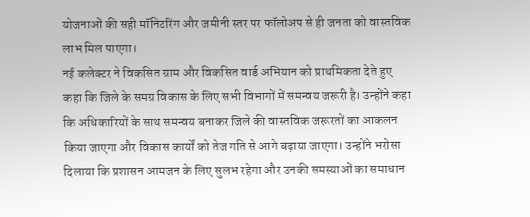योजनाओं की सही मॉनिटरिंग और जमीनी स्तर पर फॉलोअप से ही जनता को वास्तविक लाभ मिल पाएगा।
नई कलेक्टर ने विकसित ग्राम और विकसित वार्ड अभियान को प्राथमिकता देते हुए कहा कि जिले के समग्र विकास के लिए सभी विभागों में समन्वय जरूरी है। उन्होंने कहा कि अधिकारियों के साथ समन्वय बनाकर जिले की वास्तविक जरूरतों का आकलन किया जाएगा और विकास कार्यों को तेज गति से आगे बढ़ाया जाएगा। उन्होंने भरोसा दिलाया कि प्रशासन आमजन के लिए सुलभ रहेगा और उनकी समस्याओं का समाधान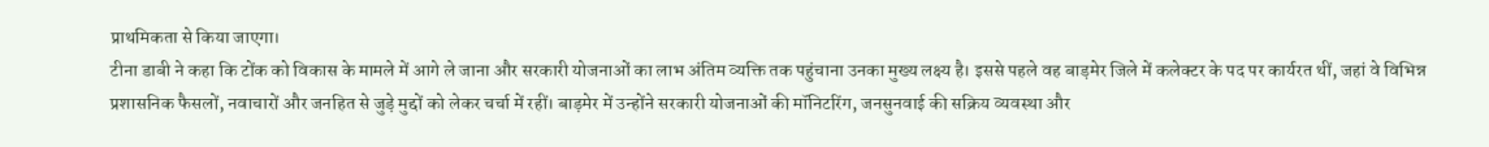प्राथमिकता से किया जाएगा।
टीना डाबी ने कहा कि टोंक को विकास के मामले में आगे ले जाना और सरकारी योजनाओं का लाभ अंतिम व्यक्ति तक पहुंचाना उनका मुख्य लक्ष्य है। इससे पहले वह बाड़मेर जिले में कलेक्टर के पद पर कार्यरत थीं, जहां वे विभिन्न प्रशासनिक फैसलों, नवाचारों और जनहित से जुड़े मुद्दों को लेकर चर्चा में रहीं। बाड़मेर में उन्होंने सरकारी योजनाओं की मॉनिटरिंग, जनसुनवाई की सक्रिय व्यवस्था और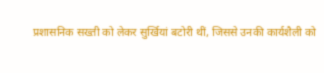प्रशासनिक सख्ती को लेकर सुर्खियां बटोरी थीं, जिससे उनकी कार्यशैली को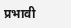प्रभावी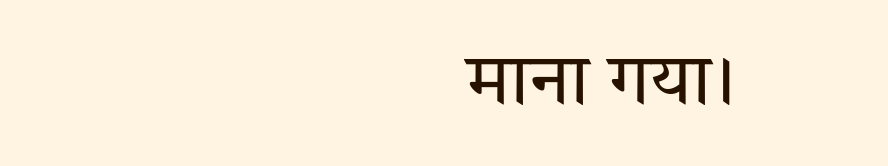माना गया।